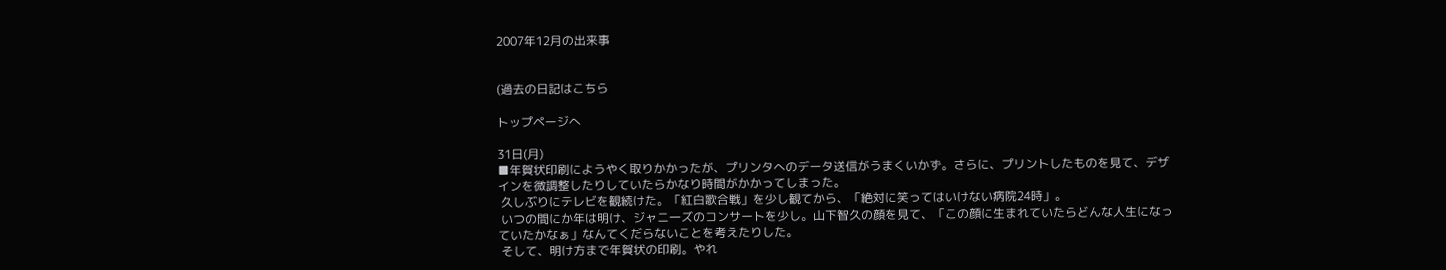2007年12月の出来事


(過去の日記はこちら

トップページへ

31日(月)
■年賀状印刷にようやく取りかかったが、プリンタへのデータ送信がうまくいかず。さらに、プリントしたものを見て、デザインを微調整したりしていたらかなり時間がかかってしまった。
 久しぶりにテレビを観続けた。「紅白歌合戦」を少し観てから、「絶対に笑ってはいけない病院24時」。
 いつの間にか年は明け、ジャニ一ズのコンサートを少し。山下智久の顔を見て、「この顔に生まれていたらどんな人生になっていたかなぁ」なんてくだらないことを考えたりした。
 そして、明け方まで年賀状の印刷。やれ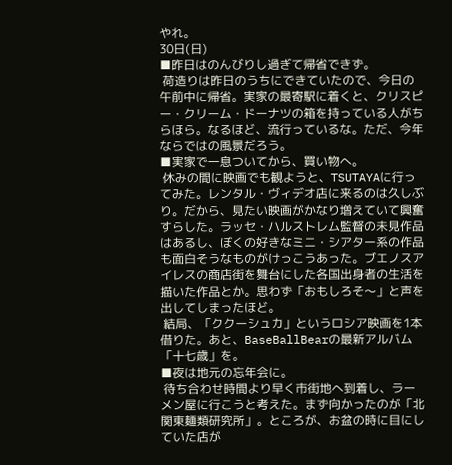やれ。
30日(日)
■昨日はのんびりし過ぎて帰省できず。
 荷造りは昨日のうちにできていたので、今日の午前中に帰省。実家の最寄駅に着くと、クリスピー・クリーム・ドーナツの箱を持っている人がちらほら。なるほど、流行っているな。ただ、今年ならではの風景だろう。
■実家で一息ついてから、買い物へ。
 休みの間に映画でも観ようと、TSUTAYAに行ってみた。レンタル・ヴィデオ店に来るのは久しぶり。だから、見たい映画がかなり増えていて興奮すらした。ラッセ・ハルストレム監督の未見作品はあるし、ぼくの好きなミニ・シアター系の作品も面白そうなものがけっこうあった。ブエノスアイレスの商店街を舞台にした各国出身者の生活を描いた作品とか。思わず「おもしろそ〜」と声を出してしまったほど。
 結局、「ククーシュカ」というロシア映画を1本借りた。あと、BaseBallBearの最新アルバム「十七歳」を。
■夜は地元の忘年会に。
 待ち合わせ時間より早く市街地へ到着し、ラーメン屋に行こうと考えた。まず向かったのが「北関東麺類研究所」。ところが、お盆の時に目にしていた店が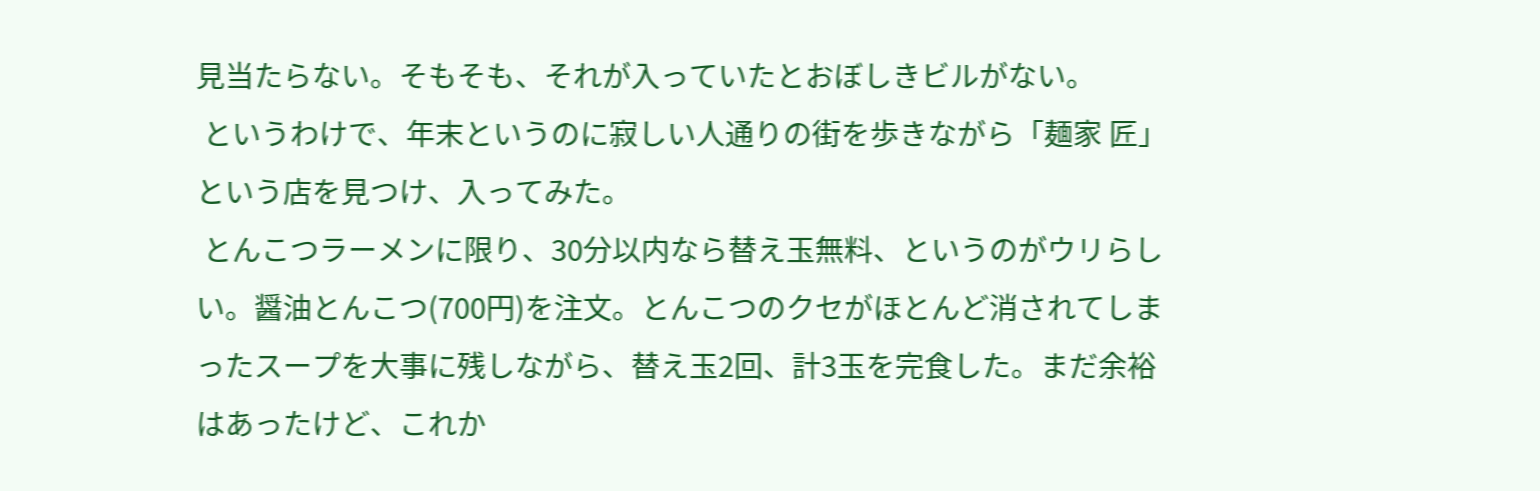見当たらない。そもそも、それが入っていたとおぼしきビルがない。
 というわけで、年末というのに寂しい人通りの街を歩きながら「麺家 匠」という店を見つけ、入ってみた。
 とんこつラーメンに限り、30分以内なら替え玉無料、というのがウリらしい。醤油とんこつ(700円)を注文。とんこつのクセがほとんど消されてしまったスープを大事に残しながら、替え玉2回、計3玉を完食した。まだ余裕はあったけど、これか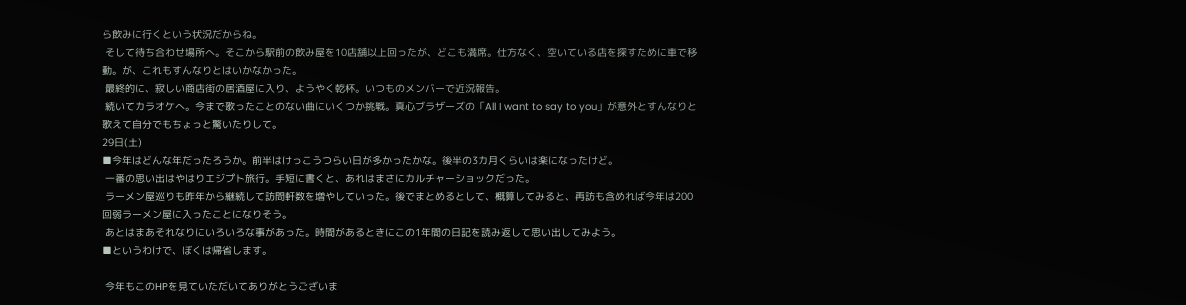ら飲みに行くという状況だからね。
 そして待ち合わせ場所へ。そこから駅前の飲み屋を10店舗以上回ったが、どこも満席。仕方なく、空いている店を探すために車で移動。が、これもすんなりとはいかなかった。
 最終的に、寂しい商店街の居酒屋に入り、ようやく乾杯。いつものメンバーで近況報告。
 続いてカラオケへ。今まで歌ったことのない曲にいくつか挑戦。真心ブラザーズの「All I want to say to you」が意外とすんなりと歌えて自分でもちょっと驚いたりして。
29日(土)
■今年はどんな年だったろうか。前半はけっこうつらい日が多かったかな。後半の3カ月くらいは楽になったけど。
 一番の思い出はやはりエジプト旅行。手短に書くと、あれはまさにカルチャーショックだった。
 ラーメン屋巡りも昨年から継続して訪問軒数を増やしていった。後でまとめるとして、概算してみると、再訪も含めれば今年は200回弱ラーメン屋に入ったことになりそう。
 あとはまあそれなりにいろいろな事があった。時間があるときにこの1年間の日記を読み返して思い出してみよう。
■というわけで、ぼくは帰省します。

 今年もこのHPを見ていただいてありがとうございま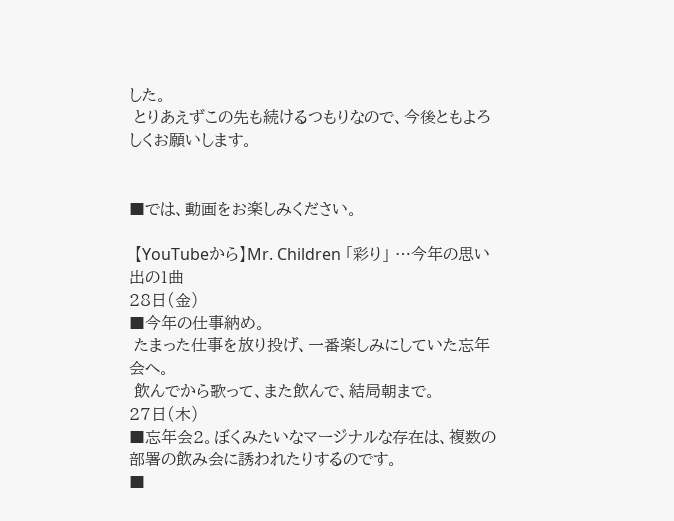した。
 とりあえずこの先も続けるつもりなので、今後ともよろしくお願いします。


■では、動画をお楽しみください。

 【YouTubeから】Mr. Children 「彩り」 …今年の思い出の1曲
28日(金)
■今年の仕事納め。
 たまった仕事を放り投げ、一番楽しみにしていた忘年会へ。
 飲んでから歌って、また飲んで、結局朝まで。
27日(木)
■忘年会2。ぼくみたいなマージナルな存在は、複数の部署の飲み会に誘われたりするのです。
■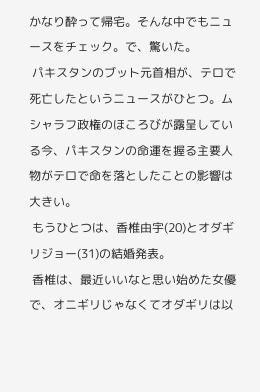かなり酔って帰宅。そんな中でもニュースをチェック。で、驚いた。
 パキスタンのブット元首相が、テロで死亡したというニュースがひとつ。ムシャラフ政権のほころびが露呈している今、パキスタンの命運を握る主要人物がテロで命を落としたことの影響は大きい。
 もうひとつは、香椎由宇(20)とオダギリジョー(31)の結婚発表。
 香椎は、最近いいなと思い始めた女優で、オニギリじゃなくてオダギリは以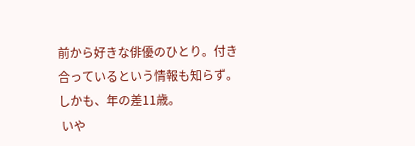前から好きな俳優のひとり。付き合っているという情報も知らず。しかも、年の差11歳。
 いや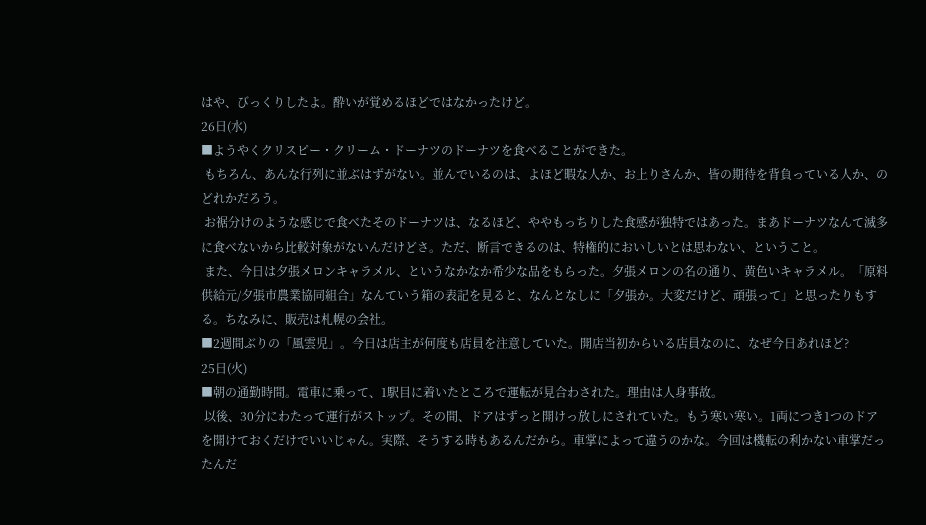はや、びっくりしたよ。酔いが覚めるほどではなかったけど。
26日(水)
■ようやくクリスピー・クリーム・ドーナツのドーナツを食べることができた。
 もちろん、あんな行列に並ぶはずがない。並んでいるのは、よほど暇な人か、お上りさんか、皆の期待を背負っている人か、のどれかだろう。
 お裾分けのような感じで食べたそのドーナツは、なるほど、ややもっちりした食感が独特ではあった。まあドーナツなんて滅多に食べないから比較対象がないんだけどさ。ただ、断言できるのは、特権的においしいとは思わない、ということ。
 また、今日は夕張メロンキャラメル、というなかなか希少な品をもらった。夕張メロンの名の通り、黄色いキャラメル。「原料供給元/夕張市農業協同組合」なんていう箱の表記を見ると、なんとなしに「夕張か。大変だけど、頑張って」と思ったりもする。ちなみに、販売は札幌の会社。
■2週間ぶりの「風雲児」。今日は店主が何度も店員を注意していた。開店当初からいる店員なのに、なぜ今日あれほど?
25日(火)
■朝の通勤時間。電車に乗って、1駅目に着いたところで運転が見合わされた。理由は人身事故。
 以後、30分にわたって運行がストップ。その間、ドアはずっと開けっ放しにされていた。もう寒い寒い。1両につき1つのドアを開けておくだけでいいじゃん。実際、そうする時もあるんだから。車掌によって違うのかな。今回は機転の利かない車掌だったんだ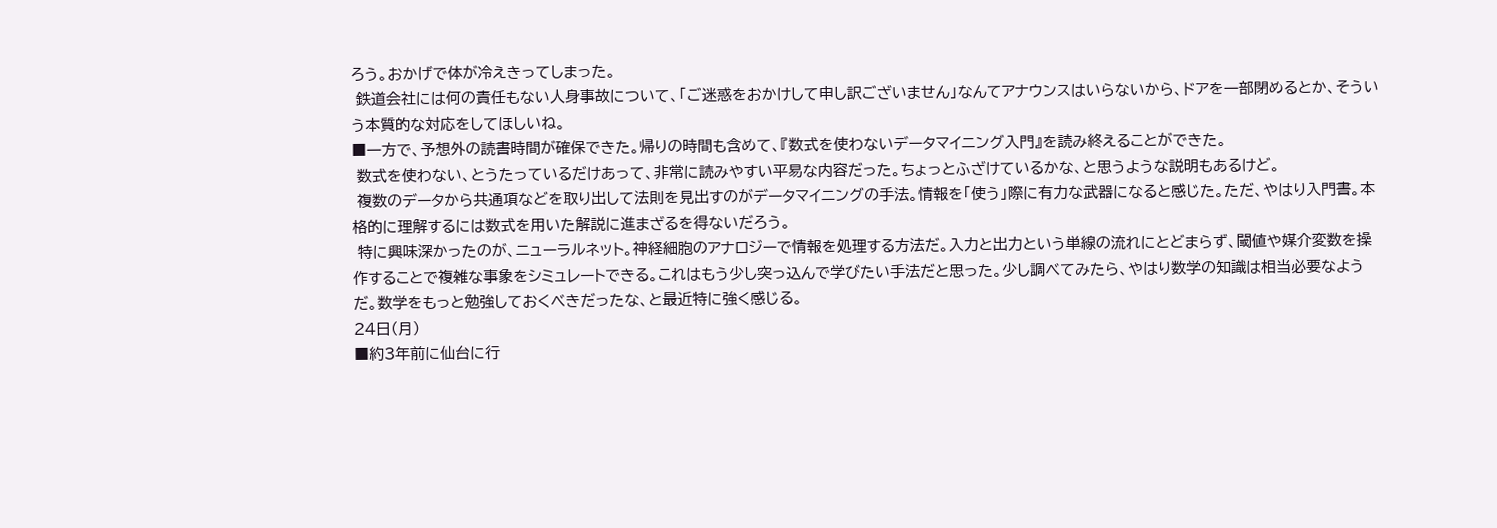ろう。おかげで体が冷えきってしまった。
 鉄道会社には何の責任もない人身事故について、「ご迷惑をおかけして申し訳ございません」なんてアナウンスはいらないから、ドアを一部閉めるとか、そういう本質的な対応をしてほしいね。
■一方で、予想外の読書時間が確保できた。帰りの時間も含めて、『数式を使わないデータマイニング入門』を読み終えることができた。
 数式を使わない、とうたっているだけあって、非常に読みやすい平易な内容だった。ちょっとふざけているかな、と思うような説明もあるけど。
 複数のデータから共通項などを取り出して法則を見出すのがデータマイニングの手法。情報を「使う」際に有力な武器になると感じた。ただ、やはり入門書。本格的に理解するには数式を用いた解説に進まざるを得ないだろう。
 特に興味深かったのが、ニューラルネット。神経細胞のアナロジーで情報を処理する方法だ。入力と出力という単線の流れにとどまらず、閾値や媒介変数を操作することで複雑な事象をシミュレートできる。これはもう少し突っ込んで学びたい手法だと思った。少し調べてみたら、やはり数学の知識は相当必要なようだ。数学をもっと勉強しておくべきだったな、と最近特に強く感じる。
24日(月)
■約3年前に仙台に行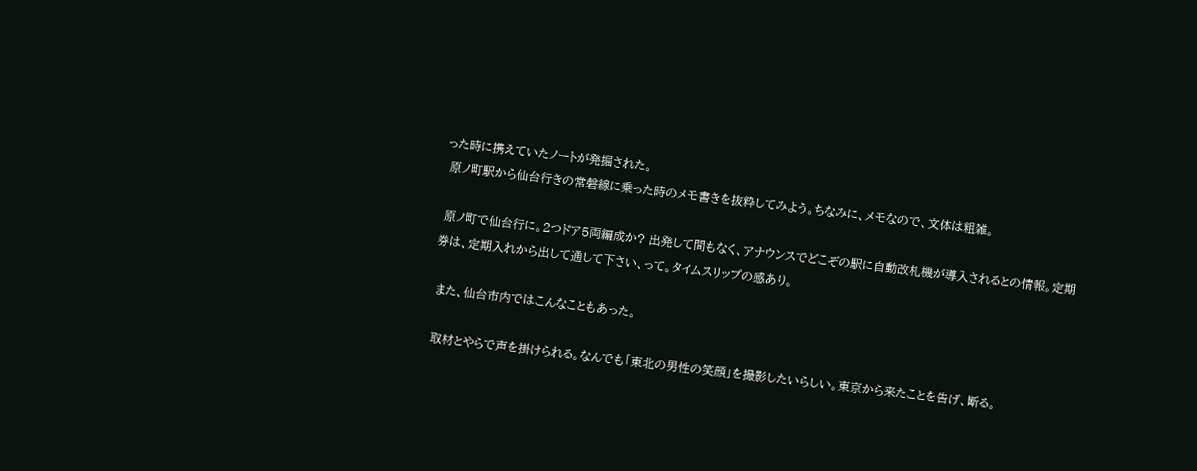った時に携えていたノートが発掘された。
 原ノ町駅から仙台行きの常磐線に乗った時のメモ書きを抜粋してみよう。ちなみに、メモなので、文体は粗雑。

 原ノ町で仙台行に。2つドア5両編成か? 出発して間もなく、アナウンスでどこぞの駅に自動改札機が導入されるとの情報。定期券は、定期入れから出して通して下さい、って。タイムスリップの感あり。

 また、仙台市内ではこんなこともあった。

 取材とやらで声を掛けられる。なんでも「東北の男性の笑顔」を撮影したいらしい。東京から来たことを告げ、断る。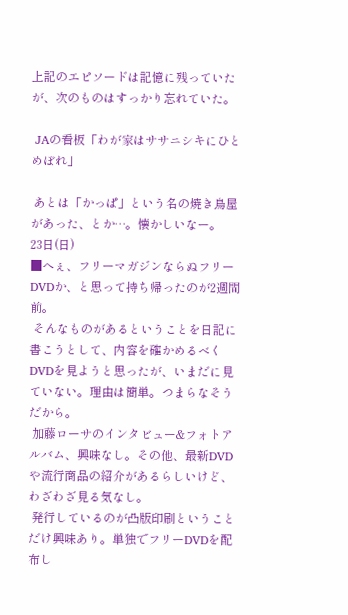上記のエピソードは記憶に残っていたが、次のものはすっかり忘れていた。

 JAの看板「わが家はササニシキにひとめぼれ」

 あとは「かっぱ」という名の焼き鳥屋があった、とか…。懐かしいなー。
23日(日)
■へぇ、フリーマガジンならぬフリーDVDか、と思って持ち帰ったのが2週間前。
 そんなものがあるということを日記に書こうとして、内容を確かめるべくDVDを見ようと思ったが、いまだに見ていない。理由は簡単。つまらなそうだから。
 加藤ローサのインタビュー&フォトアルバム、興味なし。その他、最新DVDや流行商品の紹介があるらしいけど、わざわざ見る気なし。
 発行しているのが凸版印刷ということだけ興味あり。単独でフリーDVDを配布し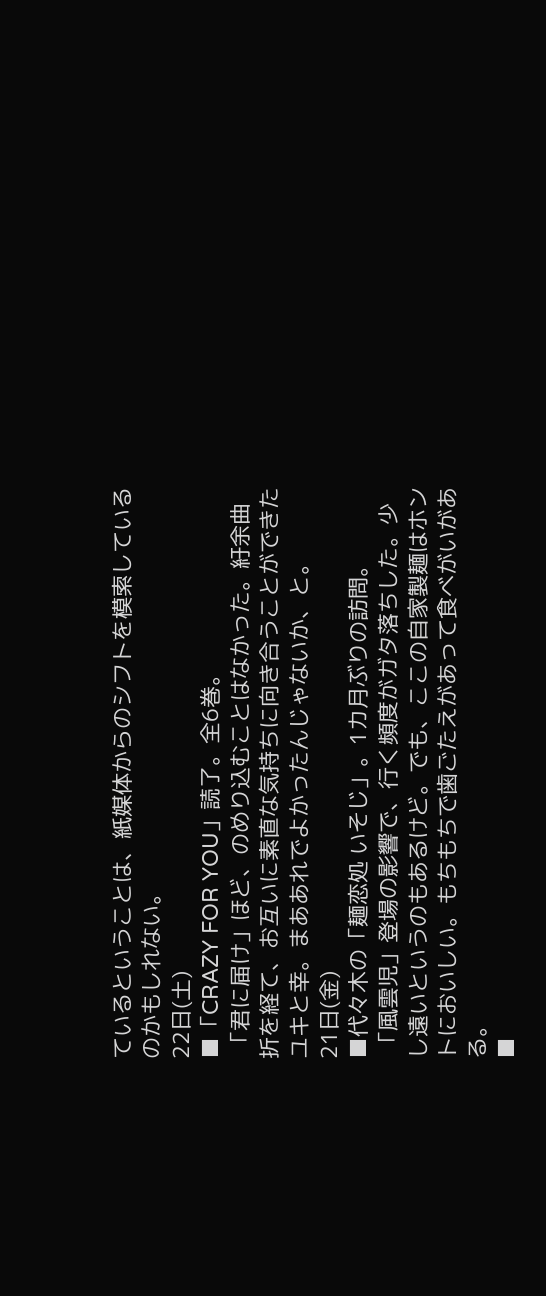ているということは、紙媒体からのシフトを模索しているのかもしれない。
22日(土)
■「CRAZY FOR YOU」読了。全6巻。
 「君に届け」ほど、のめり込むことはなかった。紆余曲折を経て、お互いに素直な気持ちに向き合うことができたユキと幸。まああれでよかったんじゃないか、と。
21日(金)
■代々木の「麺恋処 いそじ」。1カ月ぶりの訪問。
 「風雲児」登場の影響で、行く頻度がガタ落ちした。少し遠いというのもあるけど。でも、ここの自家製麺はホントにおいしい。もちもちで歯ごたえがあって食べがいがある。
■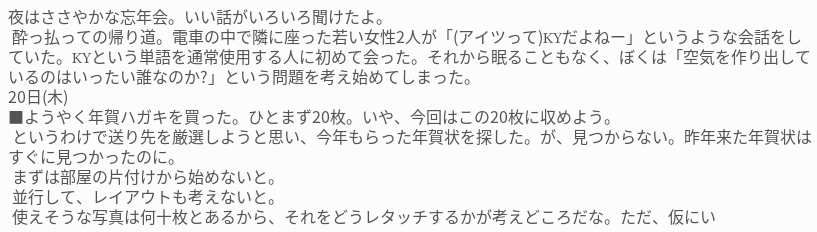夜はささやかな忘年会。いい話がいろいろ聞けたよ。
 酔っ払っての帰り道。電車の中で隣に座った若い女性2人が「(アイツって)KYだよねー」というような会話をしていた。KYという単語を通常使用する人に初めて会った。それから眠ることもなく、ぼくは「空気を作り出しているのはいったい誰なのか?」という問題を考え始めてしまった。
20日(木)
■ようやく年賀ハガキを買った。ひとまず20枚。いや、今回はこの20枚に収めよう。
 というわけで送り先を厳選しようと思い、今年もらった年賀状を探した。が、見つからない。昨年来た年賀状はすぐに見つかったのに。
 まずは部屋の片付けから始めないと。
 並行して、レイアウトも考えないと。
 使えそうな写真は何十枚とあるから、それをどうレタッチするかが考えどころだな。ただ、仮にい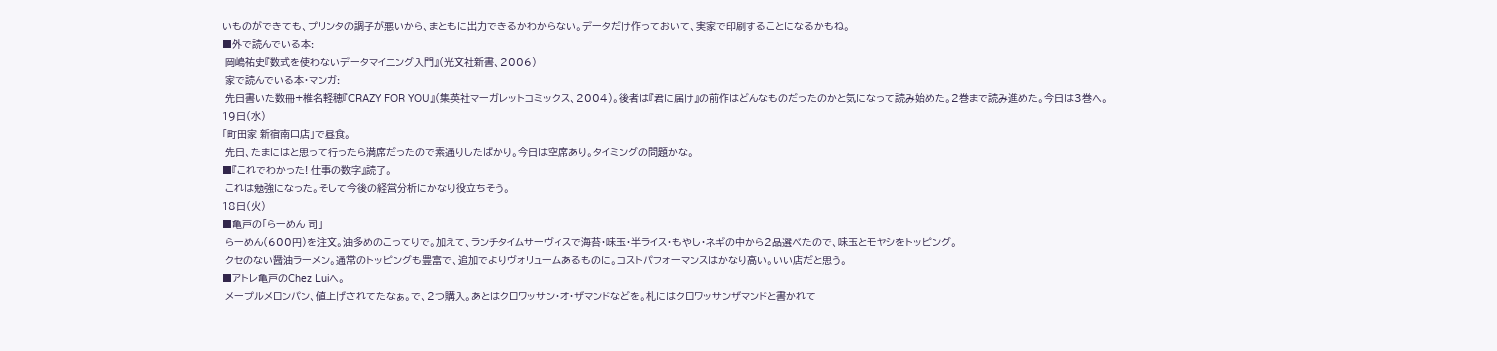いものができても、プリンタの調子が悪いから、まともに出力できるかわからない。データだけ作っておいて、実家で印刷することになるかもね。
■外で読んでいる本:
 岡嶋祐史『数式を使わないデータマイニング入門』(光文社新書、2006)
 家で読んでいる本・マンガ:
 先日書いた数冊+椎名軽穂『CRAZY FOR YOU』(集英社マーガレットコミックス、2004)。後者は『君に届け』の前作はどんなものだったのかと気になって読み始めた。2巻まで読み進めた。今日は3巻へ。
19日(水)
「町田家 新宿南口店」で昼食。
 先日、たまにはと思って行ったら満席だったので素通りしたばかり。今日は空席あり。タイミングの問題かな。
■『これでわかった! 仕事の数字』読了。
 これは勉強になった。そして今後の経営分析にかなり役立ちそう。
18日(火)
■亀戸の「らーめん 司」
 らーめん(600円)を注文。油多めのこってりで。加えて、ランチタイムサーヴィスで海苔・味玉・半ライス・もやし・ネギの中から2品選べたので、味玉とモヤシをトッピング。
 クセのない醤油ラーメン。通常のトッピングも豊富で、追加でよりヴォリュームあるものに。コストパフォーマンスはかなり高い。いい店だと思う。
■アトレ亀戸のChez Luiへ。
 メープルメロンパン、値上げされてたなぁ。で、2つ購入。あとはクロワッサン・オ・ザマンドなどを。札にはクロワッサンザマンドと書かれて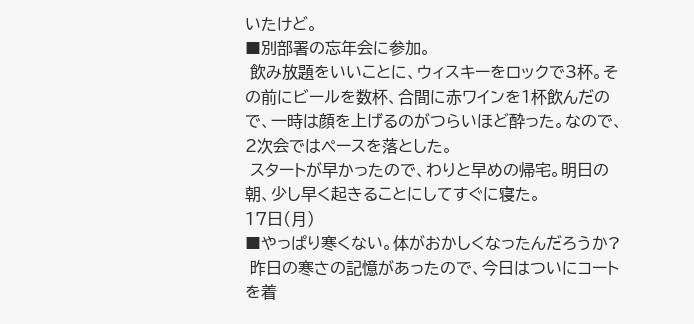いたけど。
■別部署の忘年会に参加。
 飲み放題をいいことに、ウィスキーをロックで3杯。その前にビールを数杯、合間に赤ワインを1杯飲んだので、一時は顔を上げるのがつらいほど酔った。なので、2次会ではペースを落とした。
 スタートが早かったので、わりと早めの帰宅。明日の朝、少し早く起きることにしてすぐに寝た。
17日(月)
■やっぱり寒くない。体がおかしくなったんだろうか?
 昨日の寒さの記憶があったので、今日はついにコートを着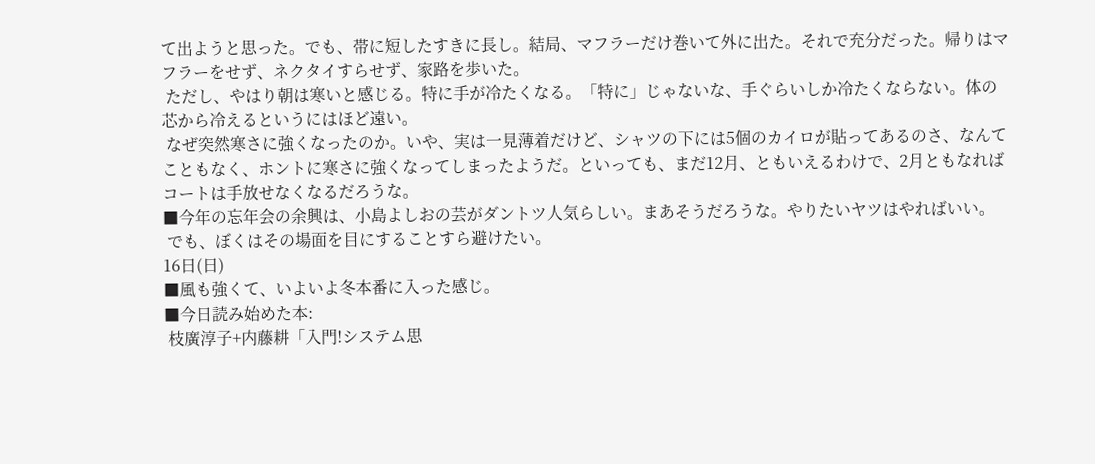て出ようと思った。でも、帯に短したすきに長し。結局、マフラーだけ巻いて外に出た。それで充分だった。帰りはマフラーをせず、ネクタイすらせず、家路を歩いた。
 ただし、やはり朝は寒いと感じる。特に手が冷たくなる。「特に」じゃないな、手ぐらいしか冷たくならない。体の芯から冷えるというにはほど遠い。
 なぜ突然寒さに強くなったのか。いや、実は一見薄着だけど、シャツの下には5個のカイロが貼ってあるのさ、なんてこともなく、ホントに寒さに強くなってしまったようだ。といっても、まだ12月、ともいえるわけで、2月ともなればコートは手放せなくなるだろうな。
■今年の忘年会の余興は、小島よしおの芸がダントツ人気らしい。まあそうだろうな。やりたいヤツはやればいい。
 でも、ぼくはその場面を目にすることすら避けたい。
16日(日)
■風も強くて、いよいよ冬本番に入った感じ。
■今日読み始めた本:
 枝廣淳子+内藤耕「入門!システム思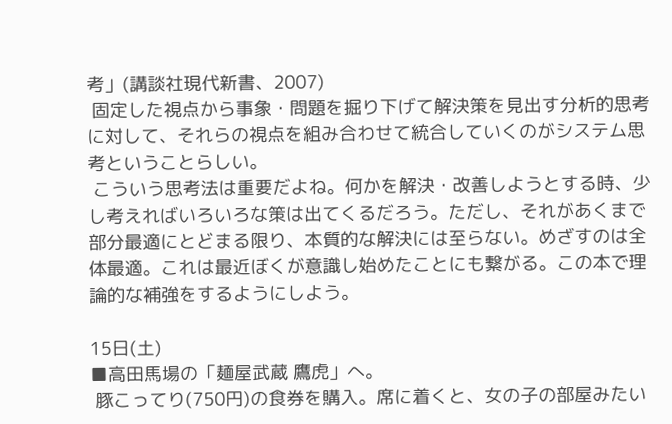考」(講談社現代新書、2007)
 固定した視点から事象・問題を掘り下げて解決策を見出す分析的思考に対して、それらの視点を組み合わせて統合していくのがシステム思考ということらしい。
 こういう思考法は重要だよね。何かを解決・改善しようとする時、少し考えればいろいろな策は出てくるだろう。ただし、それがあくまで部分最適にとどまる限り、本質的な解決には至らない。めざすのは全体最適。これは最近ぼくが意識し始めたことにも繋がる。この本で理論的な補強をするようにしよう。

15日(土)
■高田馬場の「麺屋武蔵 鷹虎」へ。
 豚こってり(750円)の食券を購入。席に着くと、女の子の部屋みたい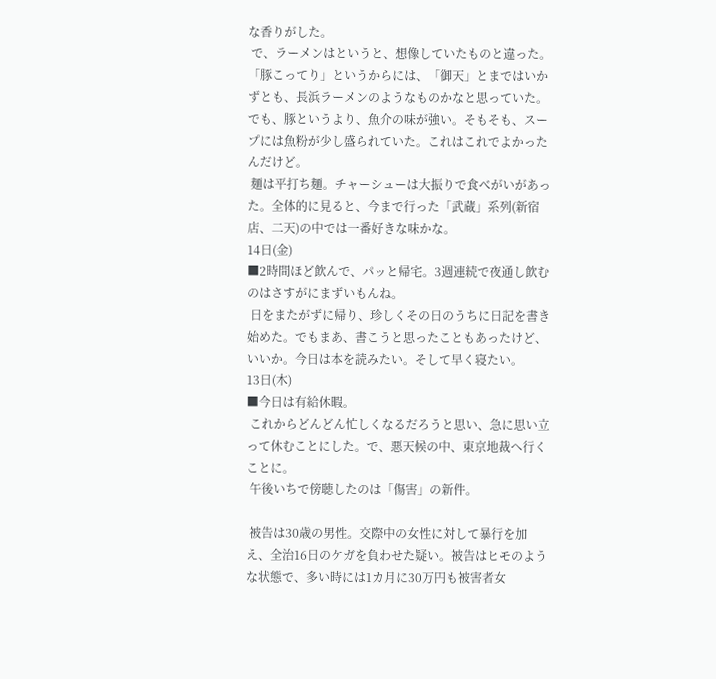な香りがした。
 で、ラーメンはというと、想像していたものと違った。「豚こってり」というからには、「御天」とまではいかずとも、長浜ラーメンのようなものかなと思っていた。でも、豚というより、魚介の味が強い。そもそも、スープには魚粉が少し盛られていた。これはこれでよかったんだけど。
 麺は平打ち麺。チャーシューは大振りで食べがいがあった。全体的に見ると、今まで行った「武蔵」系列(新宿店、二天)の中では一番好きな味かな。
14日(金)
■2時間ほど飲んで、パッと帰宅。3週連続で夜通し飲むのはさすがにまずいもんね。
 日をまたがずに帰り、珍しくその日のうちに日記を書き始めた。でもまあ、書こうと思ったこともあったけど、いいか。今日は本を読みたい。そして早く寝たい。
13日(木)
■今日は有給休暇。
 これからどんどん忙しくなるだろうと思い、急に思い立って休むことにした。で、悪天候の中、東京地裁へ行くことに。
 午後いちで傍聴したのは「傷害」の新件。

 被告は30歳の男性。交際中の女性に対して暴行を加え、全治16日のケガを負わせた疑い。被告はヒモのような状態で、多い時には1カ月に30万円も被害者女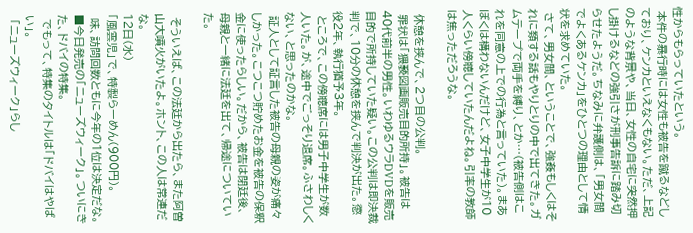性からもらっていたという。
 本件の暴行時には女性も被告を蹴るなどしており、ケンカといえなくもない。ただ、上記のような背景や、当日、女性の自宅に突然押し掛けるなどの強引さが刑事告訴に踏み切らせたようだ。ちなみに弁護側は、「男女間でよくあるケンカ」をひとつの理由として情状を求めていた。
 さて、男女間、ということで、強姦もしくはそれに類する話もやりとりの中で出てきた。ガムテープで両手を縛り、とか…(被告側はこれを同意の上での行為と言っていた)。まあぼくは構わないんだけど、女子中学生が10人くらい傍聴していたんだよね。引率の教師は焦っただろうな。

 休憩を挟んで、2つ目の公判。
 罪状は「猥褻図画販売目的所持」。被告は40代前半の男性。いわゆるウラDVDを販売目的で所持していた疑い。この公判は即決裁判で、10分の休憩を挟んで判決が出た。懲役2年、執行猶予3年。
 ところで、この傍聴席には男子中学生が数人いた。が、途中でごっそり退席。ふさわしくない、と思ったのかな。
 証人として証言した被告の母親の姿が痛々しかった。こつこつ貯めたお金を被告の保釈金に使ったらしい。だから、被告は閉廷後、母親と一緒に法廷を出て、帰途についていた。

 そういえば、この法廷から出たら、また阿曽山大噴火がいたよ。ホント、この人は常連だな。
12日(水)
「風雲児」で、特製らーめん(900円)。
 味、訪問回数ともに今年の1位は決定だな。
■今日発売の「ニューズウィーク」。ついにきた、ドバイの特集。
 でもって、特集のタイトルは「ドバイはやばい」。
 「ニューズウィーク」らし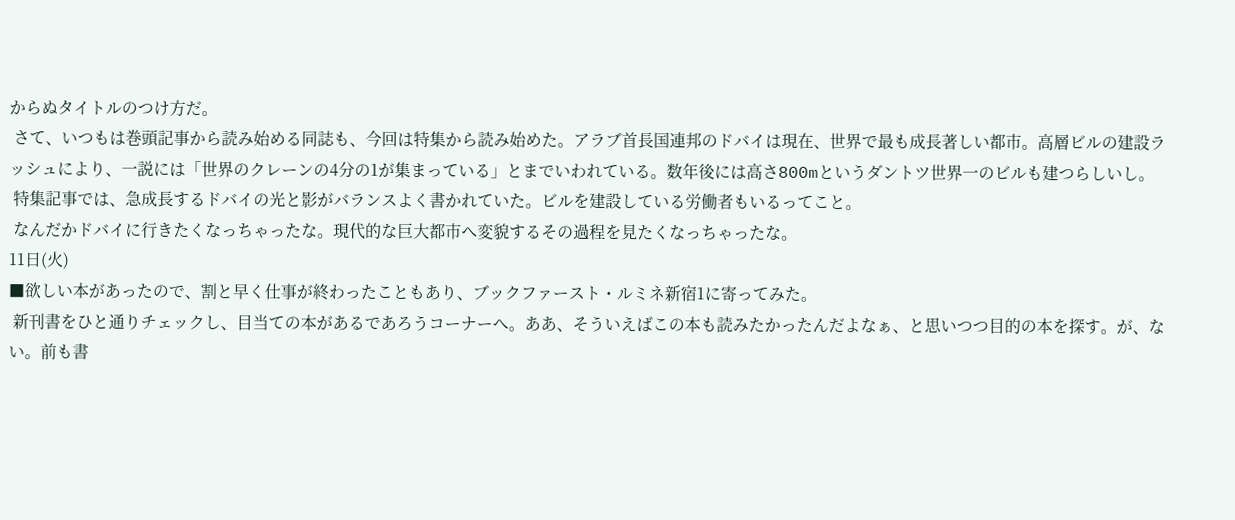からぬタイトルのつけ方だ。
 さて、いつもは巻頭記事から読み始める同誌も、今回は特集から読み始めた。アラブ首長国連邦のドバイは現在、世界で最も成長著しい都市。高層ビルの建設ラッシュにより、一説には「世界のクレーンの4分の1が集まっている」とまでいわれている。数年後には高さ800mというダントツ世界一のビルも建つらしいし。
 特集記事では、急成長するドバイの光と影がバランスよく書かれていた。ビルを建設している労働者もいるってこと。
 なんだかドバイに行きたくなっちゃったな。現代的な巨大都市へ変貌するその過程を見たくなっちゃったな。
11日(火)
■欲しい本があったので、割と早く仕事が終わったこともあり、ブックファースト・ルミネ新宿1に寄ってみた。
 新刊書をひと通りチェックし、目当ての本があるであろうコーナーへ。ああ、そういえばこの本も読みたかったんだよなぁ、と思いつつ目的の本を探す。が、ない。前も書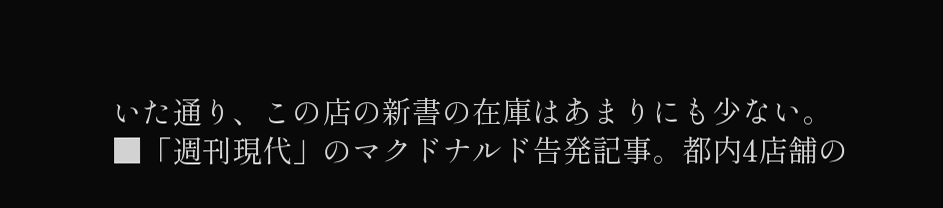いた通り、この店の新書の在庫はあまりにも少ない。
■「週刊現代」のマクドナルド告発記事。都内4店舗の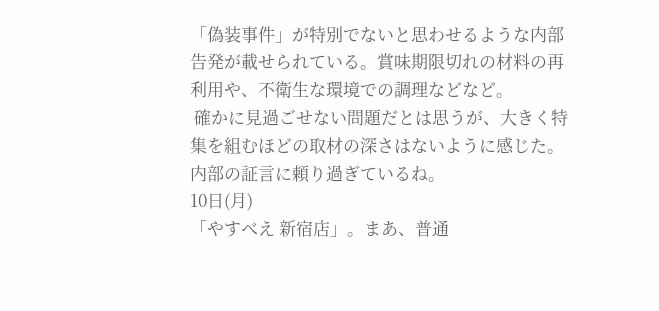「偽装事件」が特別でないと思わせるような内部告発が載せられている。賞味期限切れの材料の再利用や、不衛生な環境での調理などなど。
 確かに見過ごせない問題だとは思うが、大きく特集を組むほどの取材の深さはないように感じた。内部の証言に頼り過ぎているね。
10日(月)
「やすべえ 新宿店」。まあ、普通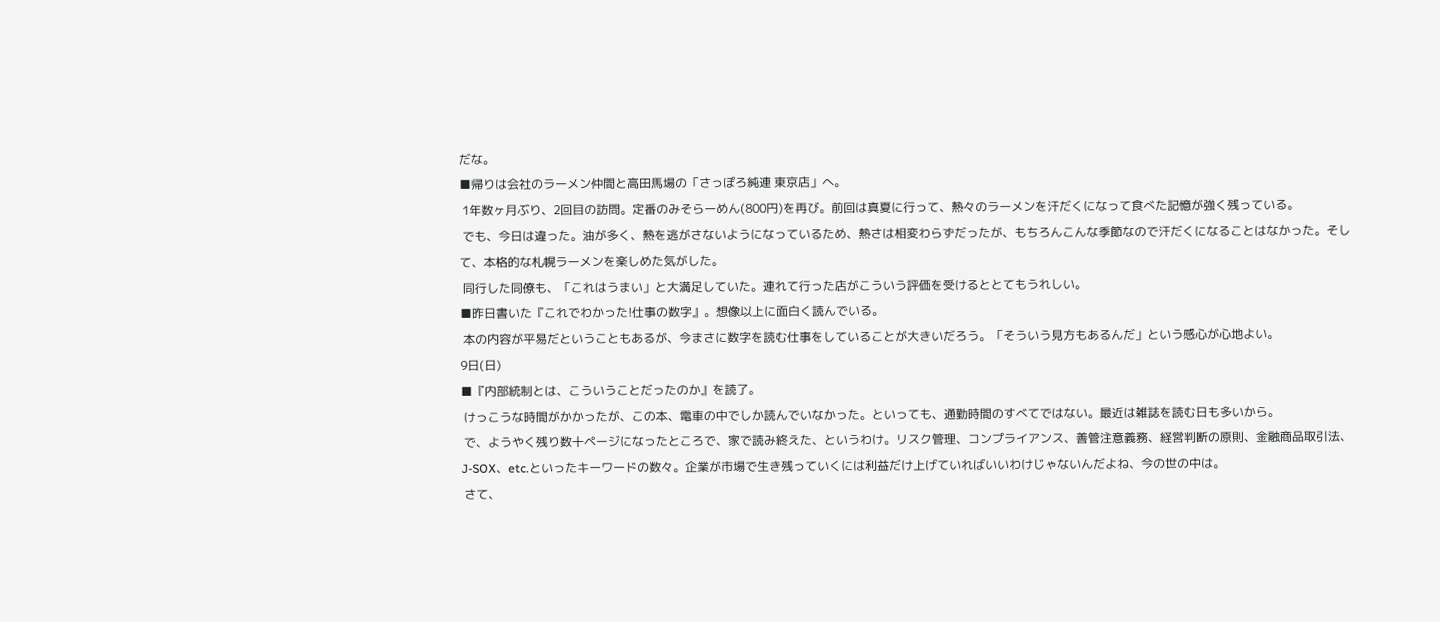だな。
■帰りは会社のラーメン仲間と高田馬場の「さっぽろ純連 東京店」へ。
 1年数ヶ月ぶり、2回目の訪問。定番のみそらーめん(800円)を再び。前回は真夏に行って、熱々のラーメンを汗だくになって食べた記憶が強く残っている。
 でも、今日は違った。油が多く、熱を逃がさないようになっているため、熱さは相変わらずだったが、もちろんこんな季節なので汗だくになることはなかった。そして、本格的な札幌ラーメンを楽しめた気がした。
 同行した同僚も、「これはうまい」と大満足していた。連れて行った店がこういう評価を受けるととてもうれしい。
■昨日書いた『これでわかった!仕事の数字』。想像以上に面白く読んでいる。
 本の内容が平易だということもあるが、今まさに数字を読む仕事をしていることが大きいだろう。「そういう見方もあるんだ」という感心が心地よい。
9日(日)
■『内部統制とは、こういうことだったのか』を読了。
 けっこうな時間がかかったが、この本、電車の中でしか読んでいなかった。といっても、通勤時間のすべてではない。最近は雑誌を読む日も多いから。
 で、ようやく残り数十ページになったところで、家で読み終えた、というわけ。リスク管理、コンプライアンス、善管注意義務、経営判断の原則、金融商品取引法、J-SOX、etc.といったキーワードの数々。企業が市場で生き残っていくには利益だけ上げていればいいわけじゃないんだよね、今の世の中は。
 さて、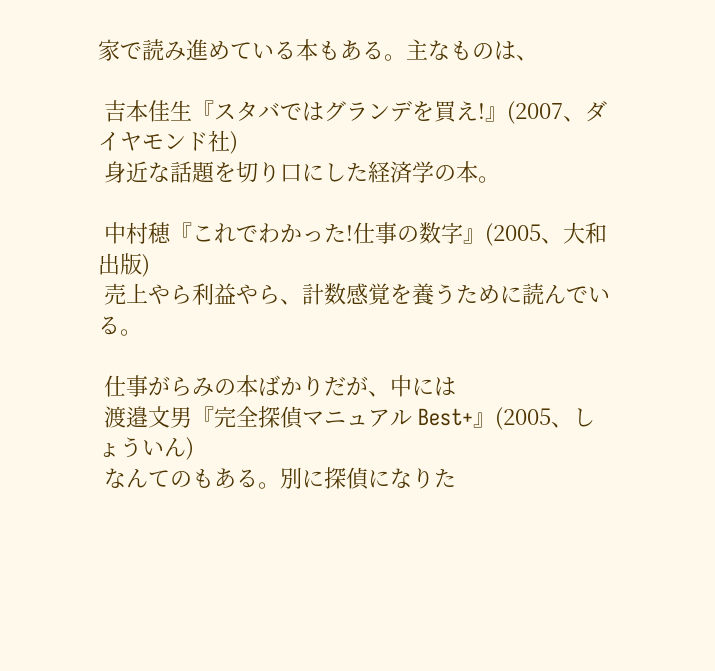家で読み進めている本もある。主なものは、

 吉本佳生『スタバではグランデを買え!』(2007、ダイヤモンド社)
 身近な話題を切り口にした経済学の本。

 中村穂『これでわかった!仕事の数字』(2005、大和出版)
 売上やら利益やら、計数感覚を養うために読んでいる。

 仕事がらみの本ばかりだが、中には
 渡邉文男『完全探偵マニュアル Best+』(2005、しょういん)
 なんてのもある。別に探偵になりた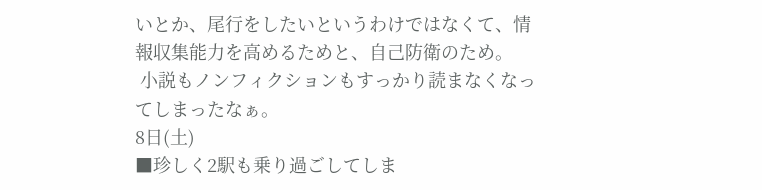いとか、尾行をしたいというわけではなくて、情報収集能力を高めるためと、自己防衛のため。
 小説もノンフィクションもすっかり読まなくなってしまったなぁ。
8日(土)
■珍しく2駅も乗り過ごしてしま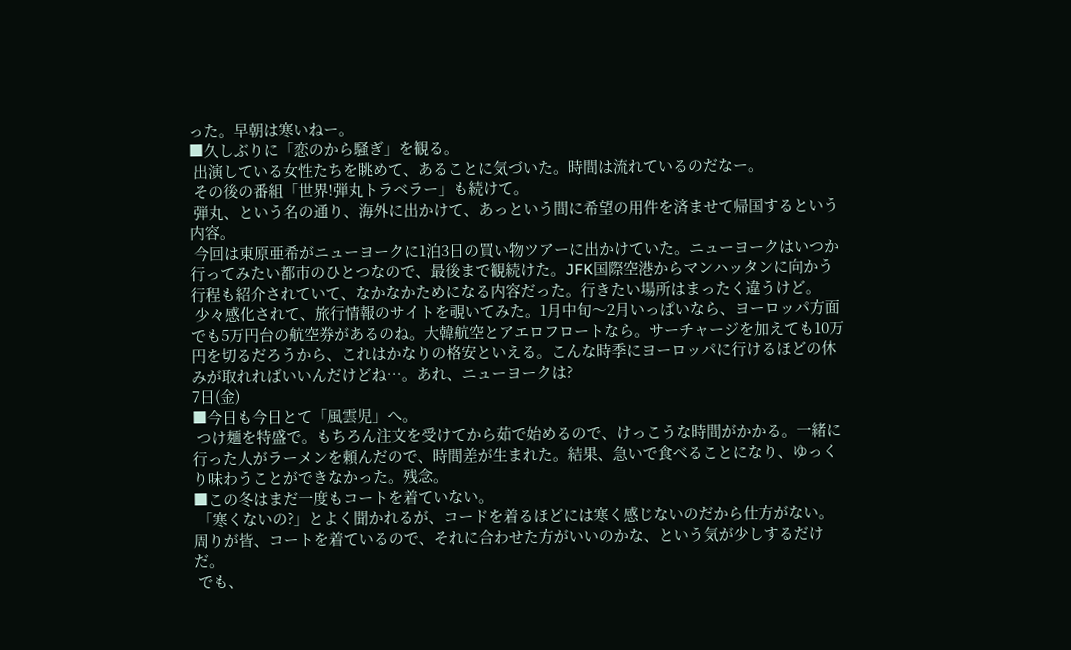った。早朝は寒いねー。
■久しぶりに「恋のから騒ぎ」を観る。
 出演している女性たちを眺めて、あることに気づいた。時間は流れているのだなー。
 その後の番組「世界!弾丸トラベラー」も続けて。
 弾丸、という名の通り、海外に出かけて、あっという間に希望の用件を済ませて帰国するという内容。
 今回は東原亜希がニューヨークに1泊3日の買い物ツアーに出かけていた。ニューヨークはいつか行ってみたい都市のひとつなので、最後まで観続けた。JFK国際空港からマンハッタンに向かう行程も紹介されていて、なかなかためになる内容だった。行きたい場所はまったく違うけど。
 少々感化されて、旅行情報のサイトを覗いてみた。1月中旬〜2月いっぱいなら、ヨーロッパ方面でも5万円台の航空券があるのね。大韓航空とアエロフロートなら。サーチャージを加えても10万円を切るだろうから、これはかなりの格安といえる。こんな時季にヨーロッパに行けるほどの休みが取れればいいんだけどね…。あれ、ニューヨークは?
7日(金)
■今日も今日とて「風雲児」へ。
 つけ麺を特盛で。もちろん注文を受けてから茹で始めるので、けっこうな時間がかかる。一緒に行った人がラーメンを頼んだので、時間差が生まれた。結果、急いで食べることになり、ゆっくり味わうことができなかった。残念。
■この冬はまだ一度もコートを着ていない。
 「寒くないの?」とよく聞かれるが、コードを着るほどには寒く感じないのだから仕方がない。周りが皆、コートを着ているので、それに合わせた方がいいのかな、という気が少しするだけだ。
 でも、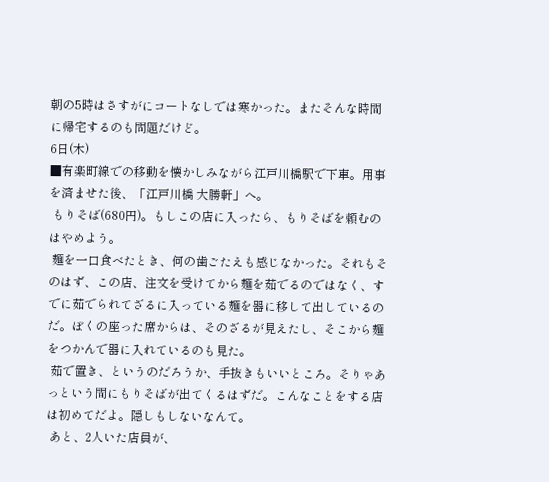朝の5時はさすがにコートなしでは寒かった。またそんな時間に帰宅するのも問題だけど。
6日(木)
■有楽町線での移動を懐かしみながら江戸川橋駅で下車。用事を済ませた後、「江戸川橋 大勝軒」へ。
 もりそば(680円)。もしこの店に入ったら、もりそばを頼むのはやめよう。
 麺を一口食べたとき、何の歯ごたえも感じなかった。それもそのはず、この店、注文を受けてから麺を茹でるのではなく、すでに茹でられてざるに入っている麺を器に移して出しているのだ。ぼくの座った席からは、そのざるが見えたし、そこから麺をつかんで器に入れているのも見た。
 茹で置き、というのだろうか、手抜きもいいところ。そりゃあっという間にもりそばが出てくるはずだ。こんなことをする店は初めてだよ。隠しもしないなんて。
 あと、2人いた店員が、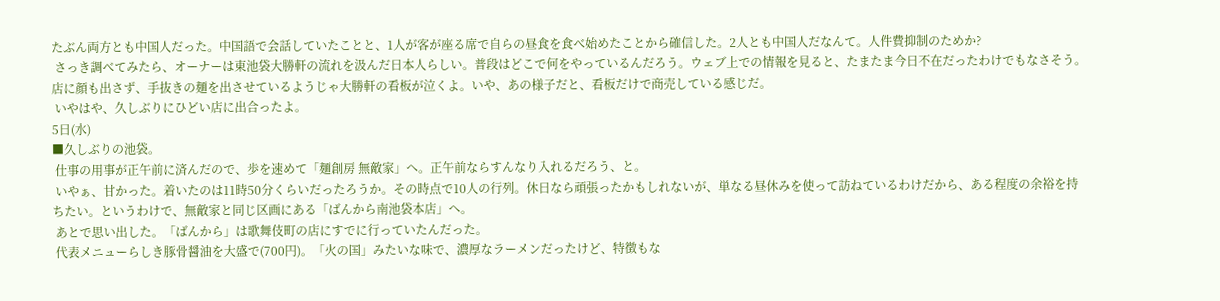たぶん両方とも中国人だった。中国語で会話していたことと、1人が客が座る席で自らの昼食を食べ始めたことから確信した。2人とも中国人だなんて。人件費抑制のためか?
 さっき調べてみたら、オーナーは東池袋大勝軒の流れを汲んだ日本人らしい。普段はどこで何をやっているんだろう。ウェブ上での情報を見ると、たまたま今日不在だったわけでもなさそう。店に顔も出さず、手抜きの麺を出させているようじゃ大勝軒の看板が泣くよ。いや、あの様子だと、看板だけで商売している感じだ。
 いやはや、久しぶりにひどい店に出合ったよ。
5日(水)
■久しぶりの池袋。
 仕事の用事が正午前に済んだので、歩を速めて「麺創房 無敵家」へ。正午前ならすんなり入れるだろう、と。
 いやぁ、甘かった。着いたのは11時50分くらいだったろうか。その時点で10人の行列。休日なら頑張ったかもしれないが、単なる昼休みを使って訪ねているわけだから、ある程度の余裕を持ちたい。というわけで、無敵家と同じ区画にある「ばんから南池袋本店」へ。
 あとで思い出した。「ばんから」は歌舞伎町の店にすでに行っていたんだった。
 代表メニューらしき豚骨醤油を大盛で(700円)。「火の国」みたいな味で、濃厚なラーメンだったけど、特徴もな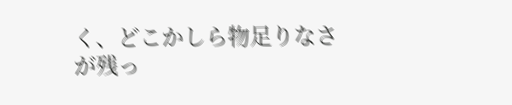く、どこかしら物足りなさが残っ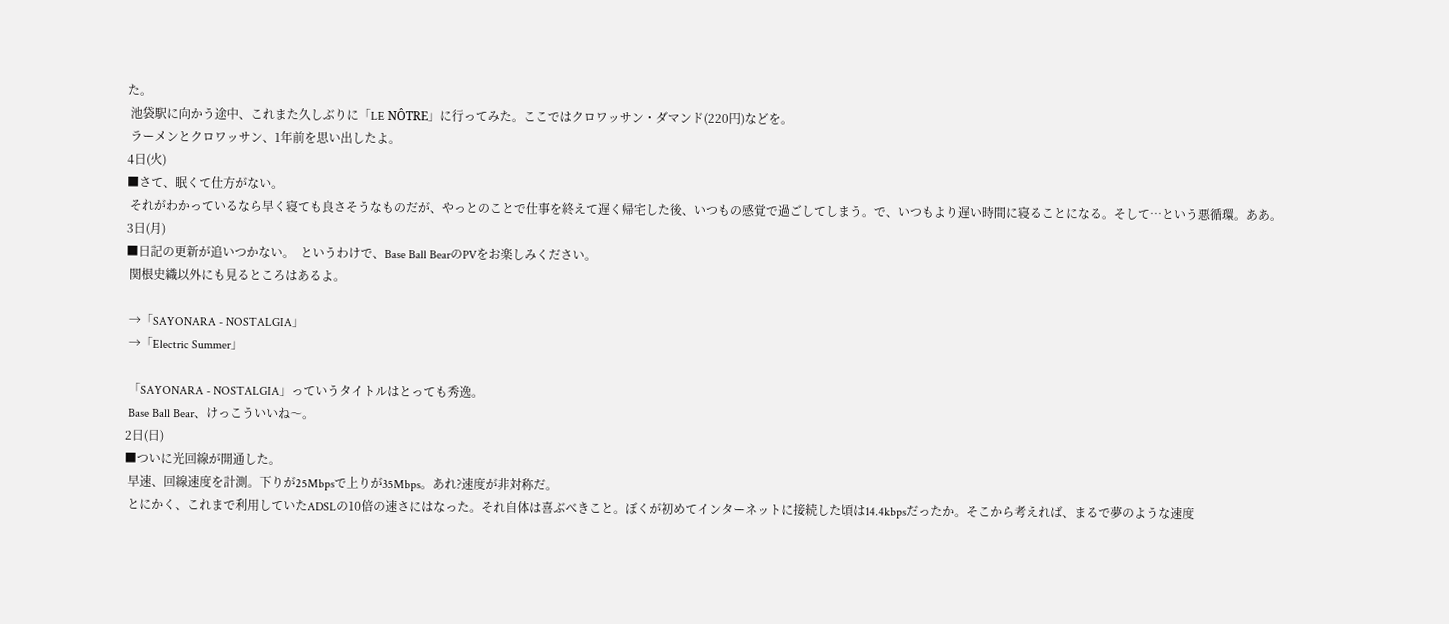た。
 池袋駅に向かう途中、これまた久しぶりに「LE NÔTRE」に行ってみた。ここではクロワッサン・ダマンド(220円)などを。
 ラーメンとクロワッサン、1年前を思い出したよ。
4日(火)
■さて、眠くて仕方がない。
 それがわかっているなら早く寝ても良さそうなものだが、やっとのことで仕事を終えて遅く帰宅した後、いつもの感覚で過ごしてしまう。で、いつもより遅い時間に寝ることになる。そして…という悪循環。ああ。
3日(月)
■日記の更新が追いつかない。  というわけで、Base Ball BearのPVをお楽しみください。
 関根史織以外にも見るところはあるよ。

 →「SAYONARA - NOSTALGIA」
 →「Electric Summer」

 「SAYONARA - NOSTALGIA」っていうタイトルはとっても秀逸。
 Base Ball Bear、けっこういいね〜。
2日(日)
■ついに光回線が開通した。
 早速、回線速度を計測。下りが25Mbpsで上りが35Mbps。あれ?速度が非対称だ。
 とにかく、これまで利用していたADSLの10倍の速さにはなった。それ自体は喜ぶべきこと。ぼくが初めてインターネットに接続した頃は14.4kbpsだったか。そこから考えれば、まるで夢のような速度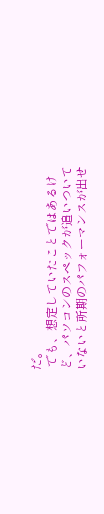だ。
 でも、想定していたことではあるけど、パソコンのスペックが追いついていないと所期のパフォーマンスが出せ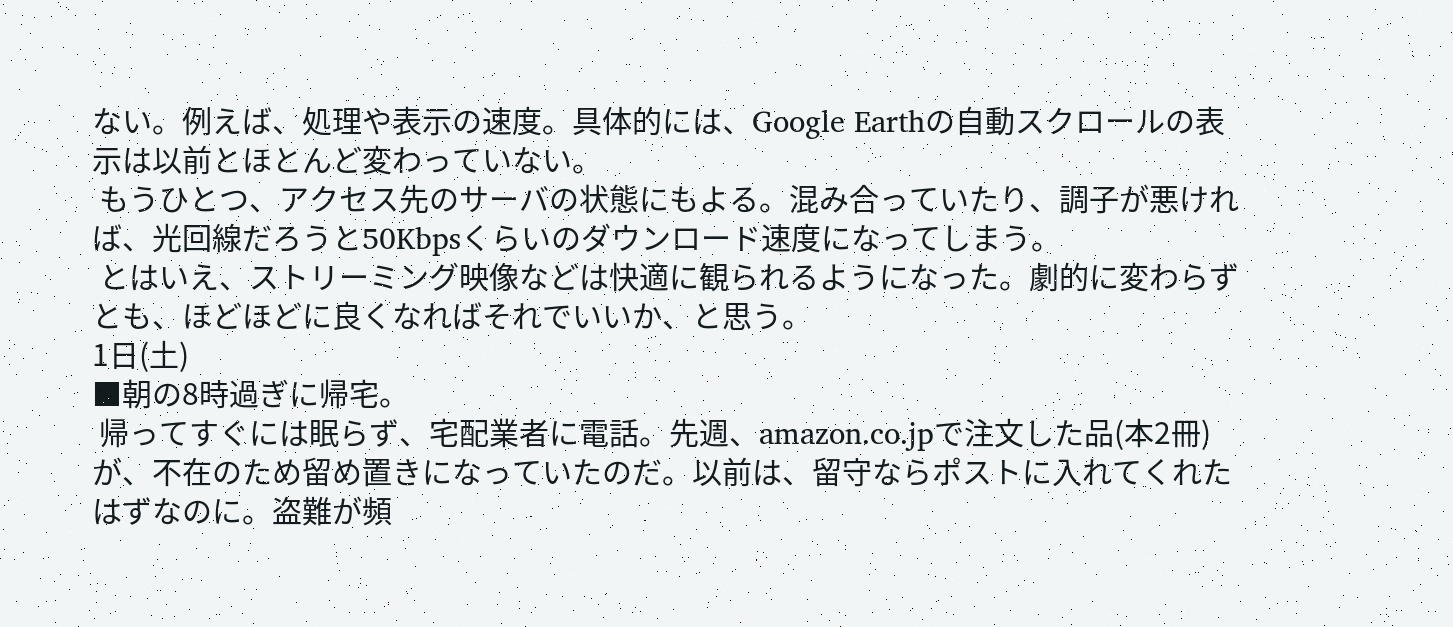ない。例えば、処理や表示の速度。具体的には、Google Earthの自動スクロールの表示は以前とほとんど変わっていない。
 もうひとつ、アクセス先のサーバの状態にもよる。混み合っていたり、調子が悪ければ、光回線だろうと50Kbpsくらいのダウンロード速度になってしまう。
 とはいえ、ストリーミング映像などは快適に観られるようになった。劇的に変わらずとも、ほどほどに良くなればそれでいいか、と思う。
1日(土)
■朝の8時過ぎに帰宅。
 帰ってすぐには眠らず、宅配業者に電話。先週、amazon.co.jpで注文した品(本2冊)が、不在のため留め置きになっていたのだ。以前は、留守ならポストに入れてくれたはずなのに。盗難が頻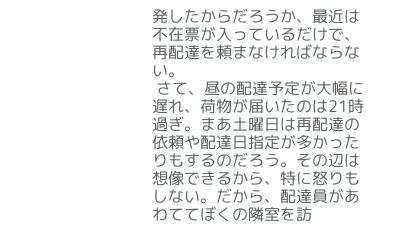発したからだろうか、最近は不在票が入っているだけで、再配達を頼まなければならない。
 さて、昼の配達予定が大幅に遅れ、荷物が届いたのは21時過ぎ。まあ土曜日は再配達の依頼や配達日指定が多かったりもするのだろう。その辺は想像できるから、特に怒りもしない。だから、配達員があわててぼくの隣室を訪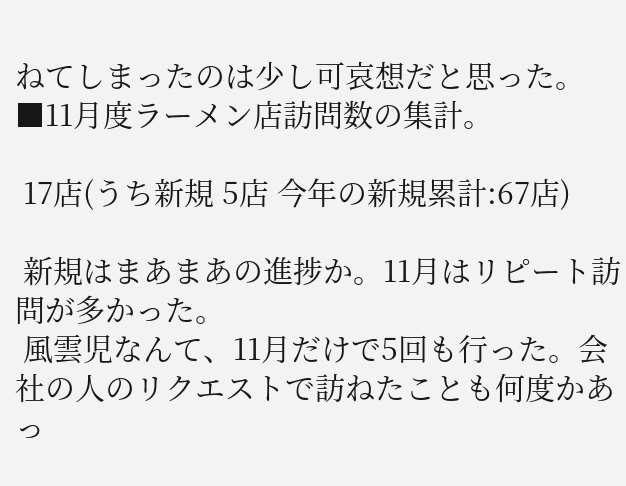ねてしまったのは少し可哀想だと思った。
■11月度ラーメン店訪問数の集計。

 17店(うち新規 5店 今年の新規累計:67店)

 新規はまあまあの進捗か。11月はリピート訪問が多かった。
 風雲児なんて、11月だけで5回も行った。会社の人のリクエストで訪ねたことも何度かあっ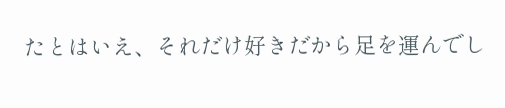たとはいえ、それだけ好きだから足を運んでし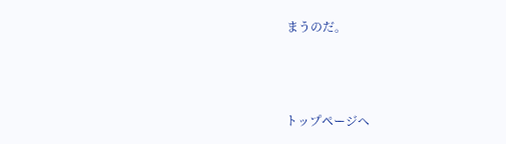まうのだ。



トップページへ